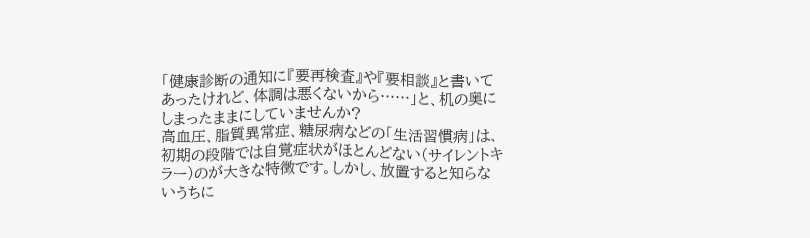「健康診断の通知に『要再検査』や『要相談』と書いてあったけれど、体調は悪くないから……」と、机の奥にしまったままにしていませんか?
高血圧、脂質異常症、糖尿病などの「生活習慣病」は、初期の段階では自覚症状がほとんどない(サイレントキラー)のが大きな特徴です。しかし、放置すると知らないうちに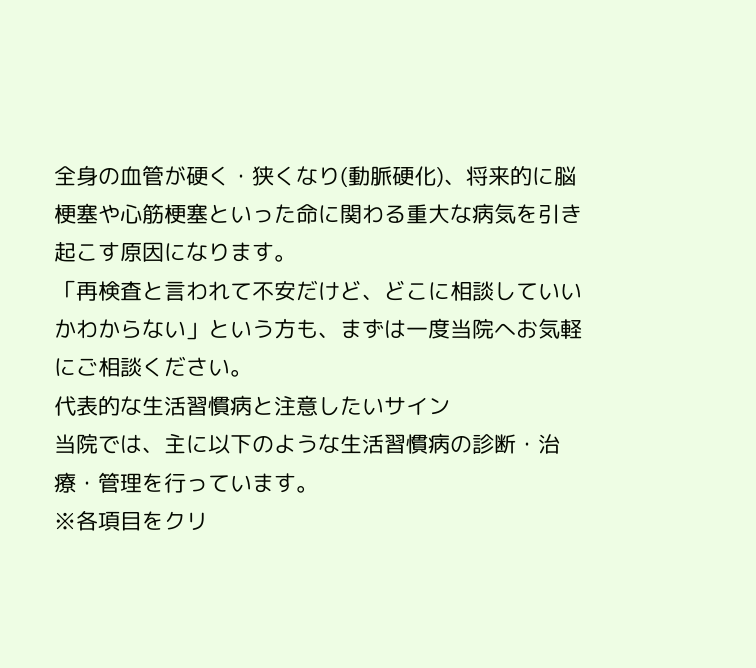全身の血管が硬く・狭くなり(動脈硬化)、将来的に脳梗塞や心筋梗塞といった命に関わる重大な病気を引き起こす原因になります。
「再検査と言われて不安だけど、どこに相談していいかわからない」という方も、まずは一度当院へお気軽にご相談ください。
代表的な生活習慣病と注意したいサイン
当院では、主に以下のような生活習慣病の診断・治療・管理を行っています。
※各項目をクリ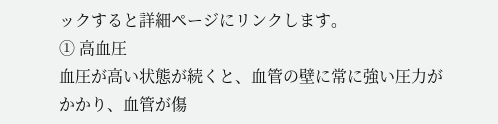ックすると詳細ページにリンクします。
① 高血圧
血圧が高い状態が続くと、血管の壁に常に強い圧力がかかり、血管が傷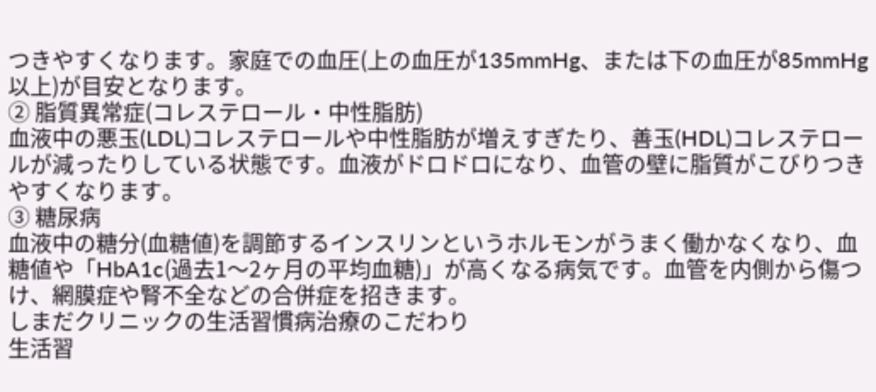つきやすくなります。家庭での血圧(上の血圧が135mmHg、または下の血圧が85mmHg以上)が目安となります。
② 脂質異常症(コレステロール・中性脂肪)
血液中の悪玉(LDL)コレステロールや中性脂肪が増えすぎたり、善玉(HDL)コレステロールが減ったりしている状態です。血液がドロドロになり、血管の壁に脂質がこびりつきやすくなります。
③ 糖尿病
血液中の糖分(血糖値)を調節するインスリンというホルモンがうまく働かなくなり、血糖値や「HbA1c(過去1〜2ヶ月の平均血糖)」が高くなる病気です。血管を内側から傷つけ、網膜症や腎不全などの合併症を招きます。
しまだクリニックの生活習慣病治療のこだわり
生活習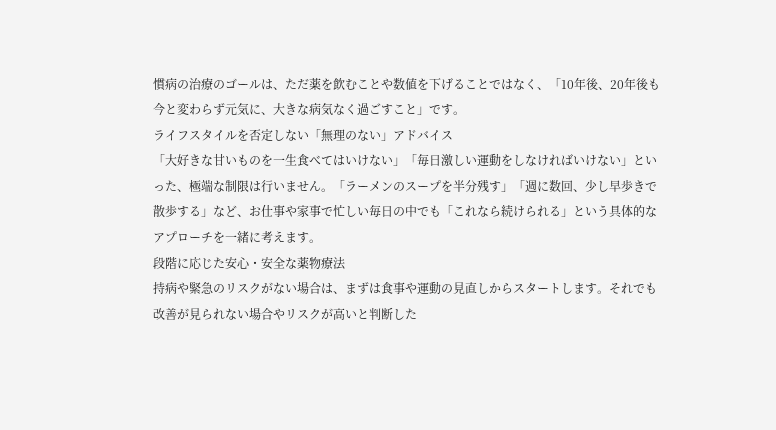慣病の治療のゴールは、ただ薬を飲むことや数値を下げることではなく、「10年後、20年後も今と変わらず元気に、大きな病気なく過ごすこと」です。
ライフスタイルを否定しない「無理のない」アドバイス
「大好きな甘いものを一生食べてはいけない」「毎日激しい運動をしなければいけない」といった、極端な制限は行いません。「ラーメンのスープを半分残す」「週に数回、少し早歩きで散歩する」など、お仕事や家事で忙しい毎日の中でも「これなら続けられる」という具体的なアプローチを一緒に考えます。
段階に応じた安心・安全な薬物療法
持病や緊急のリスクがない場合は、まずは食事や運動の見直しからスタートします。それでも改善が見られない場合やリスクが高いと判断した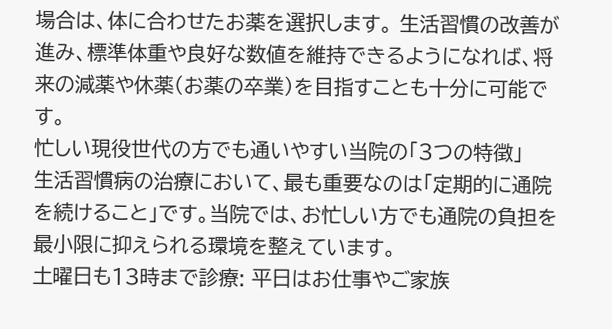場合は、体に合わせたお薬を選択します。 生活習慣の改善が進み、標準体重や良好な数値を維持できるようになれば、将来の減薬や休薬(お薬の卒業)を目指すことも十分に可能です。
忙しい現役世代の方でも通いやすい当院の「3つの特徴」
生活習慣病の治療において、最も重要なのは「定期的に通院を続けること」です。当院では、お忙しい方でも通院の負担を最小限に抑えられる環境を整えています。
土曜日も13時まで診療: 平日はお仕事やご家族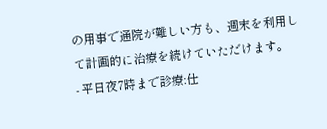の用事で通院が難しい方も、週末を利用して計画的に治療を続けていただけます。
- 平日夜7時まで診療:仕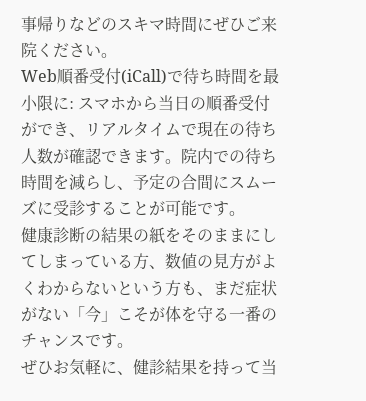事帰りなどのスキマ時間にぜひご来院ください。
Web順番受付(iCall)で待ち時間を最小限に: スマホから当日の順番受付ができ、リアルタイムで現在の待ち人数が確認できます。院内での待ち時間を減らし、予定の合間にスムーズに受診することが可能です。
健康診断の結果の紙をそのままにしてしまっている方、数値の見方がよくわからないという方も、まだ症状がない「今」こそが体を守る一番のチャンスです。
ぜひお気軽に、健診結果を持って当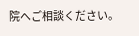院へご相談ください。